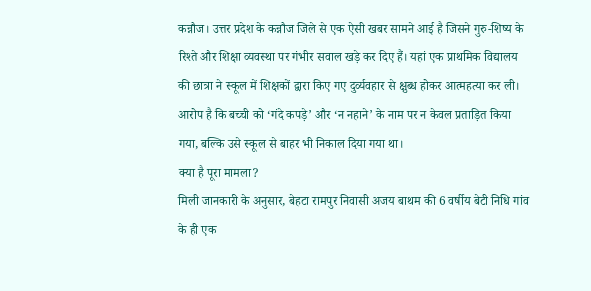कन्नौज। उत्तर प्रदेश के कन्नौज जिले से एक ऐसी खबर सामने आई है जिसने गुरु-शिष्य के रिश्ते और शिक्षा व्यवस्था पर गंभीर सवाल खड़े कर दिए हैं। यहां एक प्राथमिक विद्यालय की छात्रा ने स्कूल में शिक्षकों द्वारा किए गए दुर्व्यवहार से क्षुब्ध होकर आत्महत्या कर ली। आरोप है कि बच्ची को ‘गंदे कपड़े’ और ‘न नहाने’ के नाम पर न केवल प्रताड़ित किया गया, बल्कि उसे स्कूल से बाहर भी निकाल दिया गया था।
क्या है पूरा मामला?
मिली जानकारी के अनुसार, बेहटा रामपुर निवासी अजय बाथम की 6 वर्षीय बेटी निधि गांव के ही एक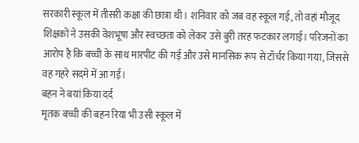सरकारी स्कूल में तीसरी कक्षा की छात्रा थी। शनिवार को जब वह स्कूल गई, तो वहां मौजूद शिक्षकों ने उसकी वेशभूषा और स्वच्छता को लेकर उसे बुरी तरह फटकार लगाई। परिजनों का आरोप है कि बच्ची के साथ मारपीट की गई और उसे मानसिक रूप से टॉर्चर किया गया, जिससे वह गहरे सदमे में आ गई।
बहन ने बयां किया दर्द
मृतक बच्ची की बहन रिया भी उसी स्कूल में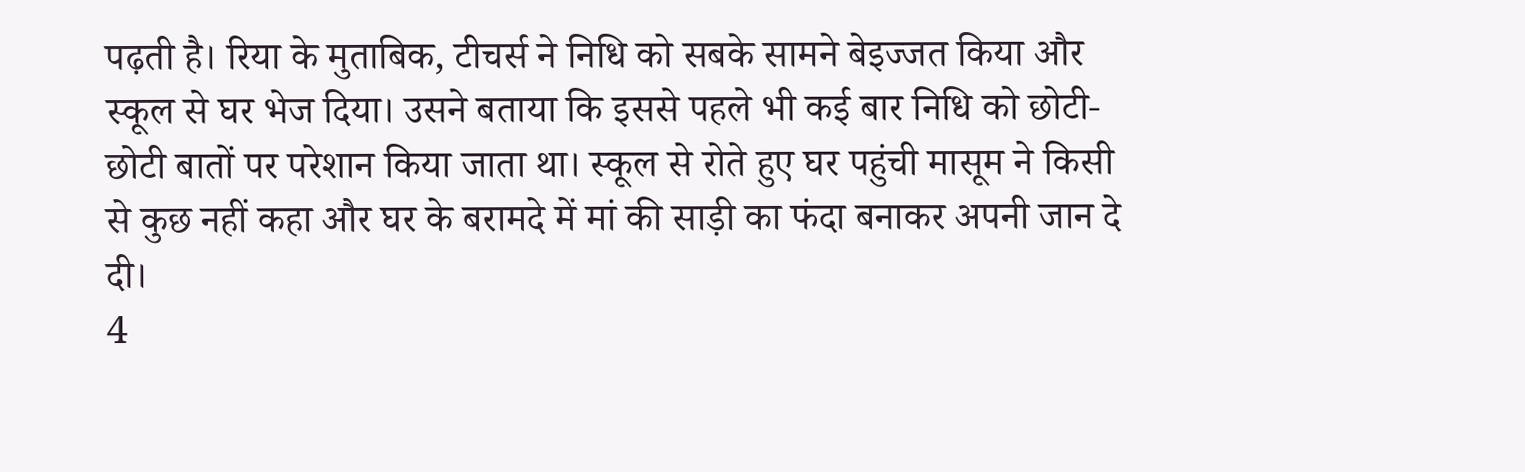पढ़ती है। रिया के मुताबिक, टीचर्स ने निधि को सबके सामने बेइज्जत किया और स्कूल से घर भेज दिया। उसने बताया कि इससे पहले भी कई बार निधि को छोटी-छोटी बातों पर परेशान किया जाता था। स्कूल से रोते हुए घर पहुंची मासूम ने किसी से कुछ नहीं कहा और घर के बरामदे में मां की साड़ी का फंदा बनाकर अपनी जान दे दी।
4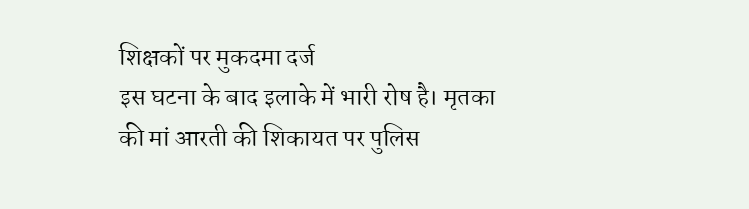शिक्षकों पर मुकदमा दर्ज
इस घटना के बाद इलाके में भारी रोष है। मृतका की मां आरती की शिकायत पर पुलिस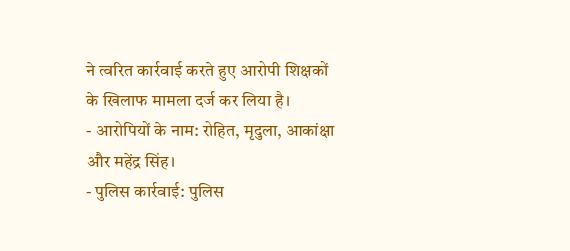ने त्वरित कार्रवाई करते हुए आरोपी शिक्षकों के खिलाफ मामला दर्ज कर लिया है।
- आरोपियों के नाम: रोहित, मृदुला, आकांक्षा और महेंद्र सिंह।
- पुलिस कार्रवाई: पुलिस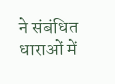ने संबंधित धाराओं में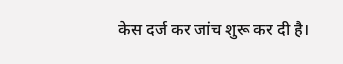केस दर्ज कर जांच शुरू कर दी है।